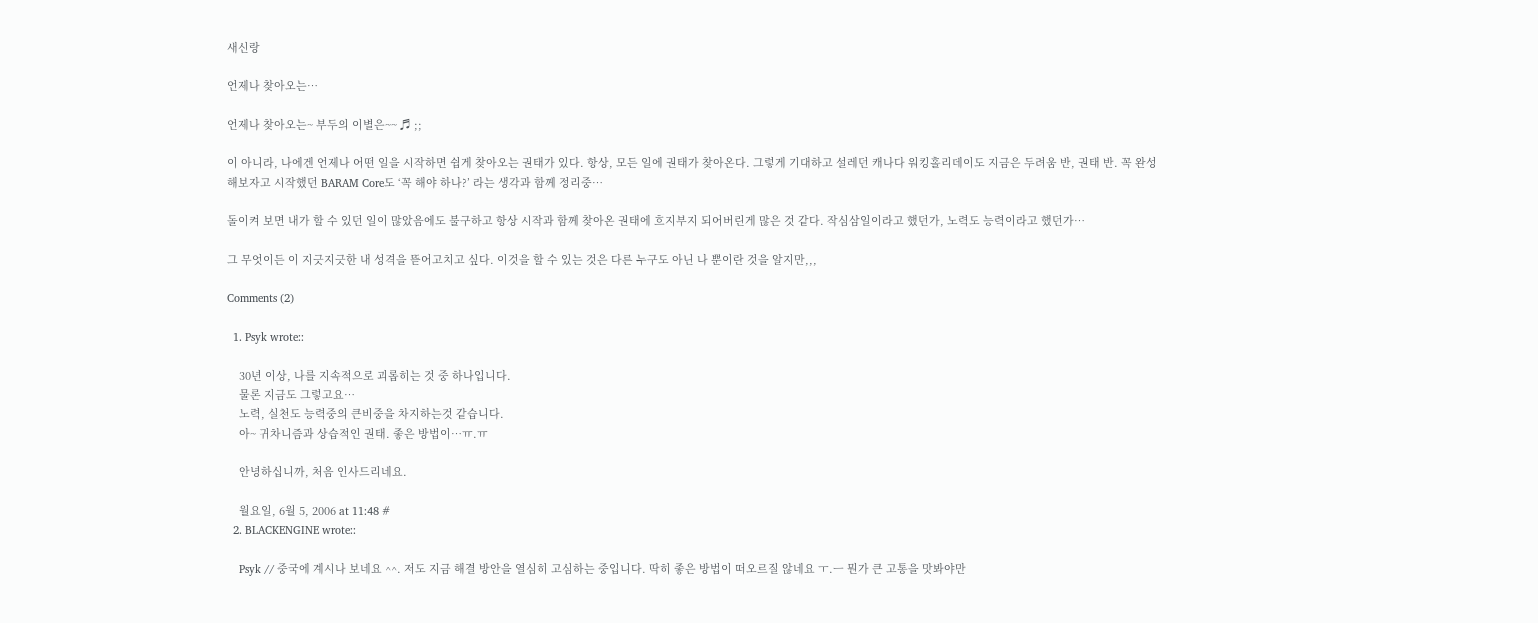새신랑

언제나 찾아오는…

언제나 찾아오는~ 부두의 이별은~~ ♬ ;;

이 아니라, 나에겐 언제나 어떤 일을 시작하면 쉽게 찾아오는 권태가 있다. 항상, 모든 일에 권태가 찾아온다. 그렇게 기대하고 설레던 캐나다 워킹홀리데이도 지금은 두려움 반, 권태 반. 꼭 완성해보자고 시작했던 BARAM Core도 ‘꼭 해야 하나?’ 라는 생각과 함께 정리중…

돌이켜 보면 내가 할 수 있던 일이 많았음에도 불구하고 항상 시작과 함께 찾아온 권태에 흐지부지 되어버린게 많은 것 같다. 작심삼일이라고 했던가, 노력도 능력이라고 했던가…

그 무엇이든 이 지긋지긋한 내 성격을 뜯어고치고 싶다. 이것을 할 수 있는 것은 다른 누구도 아닌 나 뿐이란 것을 알지만,,,

Comments (2)

  1. Psyk wrote::

    30년 이상, 나를 지속적으로 괴롭히는 것 중 하나입니다.
    물론 지금도 그렇고요…
    노력, 실천도 능력중의 큰비중을 차지하는것 같습니다.
    아~ 귀차니즘과 상습적인 권태. 좋은 방법이…ㅠ.ㅠ

    안녕하십니까, 처음 인사드리네요.

    월요일, 6월 5, 2006 at 11:48 #
  2. BLACKENGINE wrote::

    Psyk // 중국에 계시나 보네요 ^^. 저도 지금 해결 방안을 열심히 고심하는 중입니다. 딱히 좋은 방법이 떠오르질 않네요 ㅜ.ㅡ 뭔가 큰 고통을 맛봐야만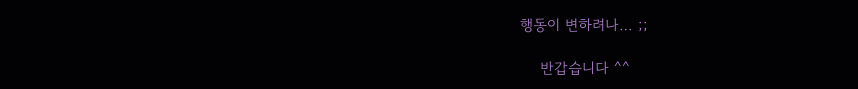행동이 변하려나… ;;

    반갑습니다 ^^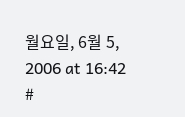월요일, 6월 5, 2006 at 16:42 #